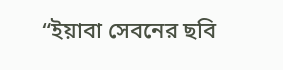“ইয়াবা সেবনের ছবি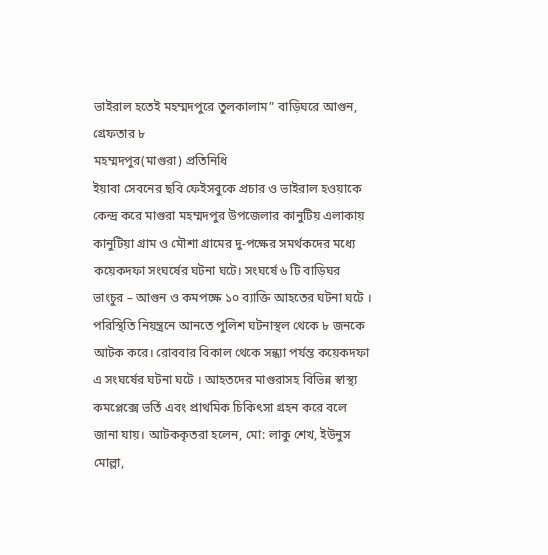ভাইরাল হতেই মহম্মদপুরে তুলকালাম” বাড়িঘরে আগুন, গ্রেফতার ৮
মহম্মদপুর(মাগুরা) প্রতিনিধি
ইয়াবা সেবনের ছবি ফেইসবুকে প্রচার ও ভাইরাল হওয়াকে কেন্দ্র করে মাগুরা মহম্মদপুর উপজেলার কানুটিয় এলাকায় কানুটিয়া গ্রাম ও মৌশা গ্রামের দু-পক্ষের সমর্থকদের মধ্যে কয়েকদফা সংঘর্ষের ঘটনা ঘটে। সংঘর্ষে ৬ টি বাড়িঘর ভাংচুর – আগুন ও কমপক্ষে ১০ ব্যাক্তি আহতের ঘটনা ঘটে । পরিস্থিতি নিয়ন্ত্রনে আনতে পুলিশ ঘটনাস্থল থেকে ৮ জনকে আটক করে। রোববার বিকাল থেকে সন্ধ্যা পর্যন্ত কয়েকদফা এ সংঘর্ষের ঘটনা ঘটে । আহতদের মাগুরাসহ বিভিন্ন স্বাস্থ্য কমপ্লেক্সে ভর্তি এবং প্রাথমিক চিকিৎসা গ্রহন করে বলে জানা যায়। আটককৃতরা হলেন, মো: লাকু শেখ, ইউনুস মোল্লা,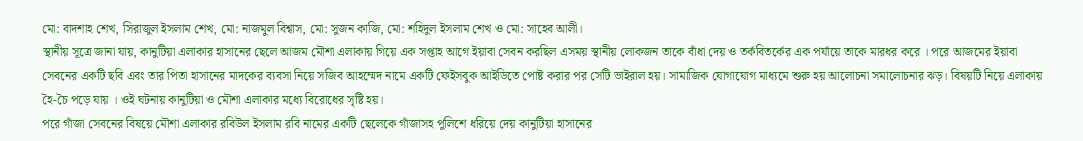মো: বাদশাহ শেখ, সিরাজুল ইসলাম শেখ, মো: নাজমুল বিশ্বাস, মো: সুজন কাজি, মো: শহিদুল ইসলাম শেখ ও মো: সাহেব আলী।
স্থানীয় সূত্রে জানা যায়, কানুটিয়া এলাকার হাসানের ছেলে আজম মৌশা এলাকায় গিয়ে এক সপ্তাহ আগে ইয়াবা সেবন করছিল এসময় স্থানীয় লোকজন তাকে বাঁধা দেয় ও তর্কবিতর্কের এক পর্যায়ে তাকে মারধর করে । পরে আজমের ইয়াবা সেবনের একটি ছবি এবং তার পিতা হাসানের মাদকের ব্যবসা নিয়ে সজিব আহম্মেদ নামে একটি ফেইসবুক আইডিতে পোষ্ট করার পর সেটি ভাইরাল হয়। সামাজিক যোগাযোগ মাধ্যমে শুরু হয় আলোচনা সমালোচনার ঝড়। বিষয়টি নিয়ে এলাকায় হৈ-চৈ পড়ে যায় । ওই ঘটনায় কানুটিয়া ও মৌশা এলাকার মধ্যে বিরোধের সৃষ্টি হয়।
পরে গাঁজা সেবনের বিষয়ে মৌশা এলাকার রবিউল ইসলাম রবি নামের একটি ছেলেকে গাঁজাসহ পুলিশে ধরিয়ে দেয় কানুটিয়া হাসানের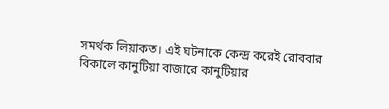সমর্থক লিয়াকত। এই ঘটনাকে কেন্দ্র করেই রোববার বিকালে কানুটিয়া বাজারে কানুটিয়ার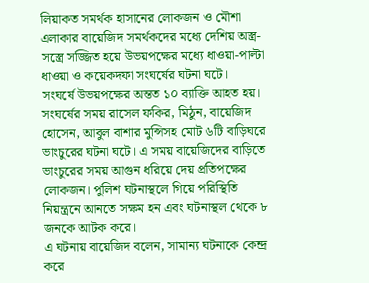লিয়াকত সমর্থক হাসানের লোকজন ও মৌশা এলাকার বায়েজিদ সমর্থকদের মধ্যে দেশিয় অস্ত্র-সস্ত্রে সজ্জিত হয়ে উভয়পক্ষের মধ্যে ধাওয়া-পাল্টা ধাওয়া ও কয়েকদফা সংঘর্ষের ঘটনা ঘটে।
সংঘর্ষে উভয়পক্ষের অন্তত ১০ ব্যাক্তি আহত হয়। সংঘর্ষের সময় রাসেল ফকির, মিঠুন, বায়েজিদ হোসেন, আবুল বাশার মুন্সিসহ মোট ৬টি বাড়িঘরে ভাংচুরের ঘটনা ঘটে। এ সময় বায়েজিদের বাড়িতে ভাংচুরের সময় আগুন ধরিয়ে দেয় প্রতিপক্ষের লোকজন। পুলিশ ঘটনাস্থলে গিয়ে পরিস্থিতি নিয়ন্ত্রনে আনতে সক্ষম হন এবং ঘটনাস্থল থেকে ৮ জনকে আটক করে।
এ ঘটনায় বায়েজিদ বলেন, সামান্য ঘটনাকে কেন্দ্র করে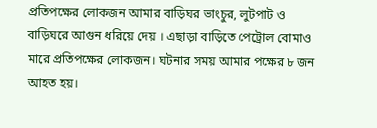প্রতিপক্ষের লোকজন আমার বাড়িঘর ভাংচুর, লুটপাট ও বাড়িঘরে আগুন ধরিয়ে দেয় । এছাড়া বাড়িতে পেট্রোল বোমাও মারে প্রতিপক্ষের লোকজন। ঘটনার সময় আমার পক্ষের ৮ জন আহত হয়।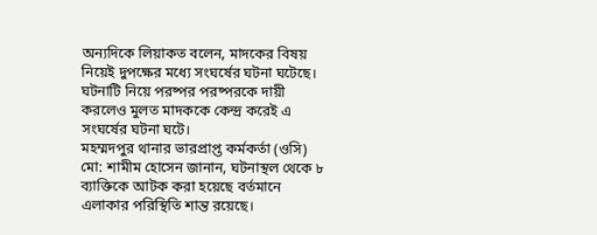অন্যদিকে লিয়াকত বলেন, মাদকের বিষয় নিয়েই দুপক্ষের মধ্যে সংঘর্ষের ঘটনা ঘটেছে।
ঘটনাটি নিয়ে পরষ্পর পরষ্পরকে দায়ী করলেও মুলত মাদককে কেন্দ্র করেই এ সংঘর্ষের ঘটনা ঘটে।
মহম্মদপুর থানার ভারপ্রাপ্ত কর্মকর্তা (ওসি) মো: শামীম হোসেন জানান, ঘটনাস্থল থেকে ৮ ব্যাক্তিকে আটক করা হয়েছে বর্তমানে এলাকার পরিস্থিতি শান্ত রয়েছে।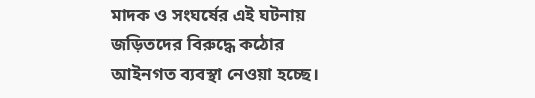মাদক ও সংঘর্ষের এই ঘটনায় জড়িতদের বিরুদ্ধে কঠোর আইনগত ব্যবস্থা নেওয়া হচ্ছে।